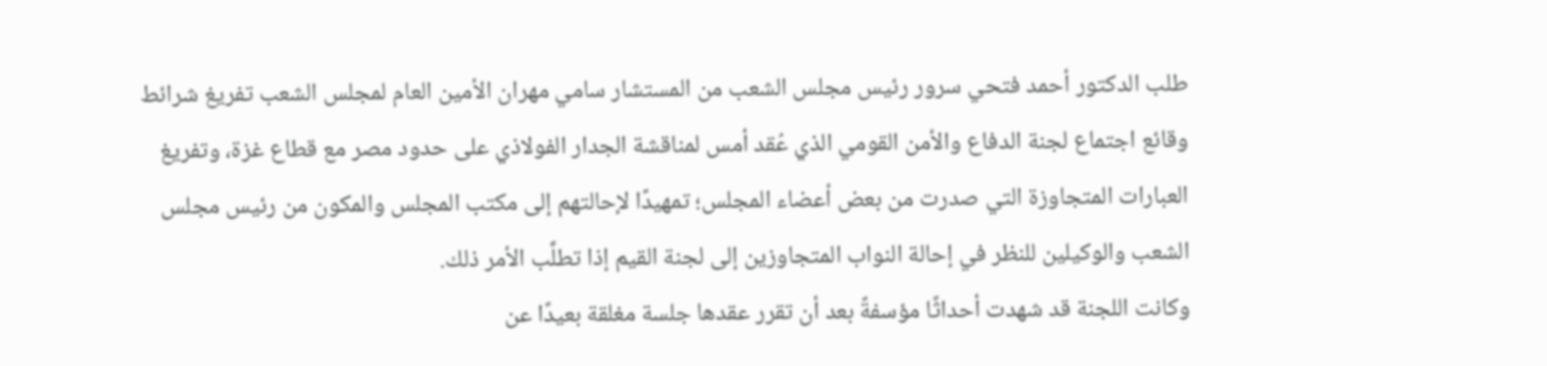طلب الدكتور أحمد فتحي سرور رئيس مجلس الشعب من المستشار سامي مهران الأمين العام لمجلس الشعب تفريغ شرائط وقائع اجتماع لجنة الدفاع والأمن القومي الذي عُقد أمس لمناقشة الجدار الفولاذي على حدود مصر مع قطاع غزة، وتفريغ العبارات المتجاوزة التي صدرت من بعض أعضاء المجلس؛ تمهيدًا لإحالتهم إلى مكتب المجلس والمكون من رئيس مجلس الشعب والوكيلين للنظر في إحالة النواب المتجاوزين إلى لجنة القيم إذا تطلَّب الأمر ذلك.
وكانت اللجنة قد شهدت أحداثًا مؤسفةً بعد أن تقرر عقدها جلسة مغلقة بعيدًا عن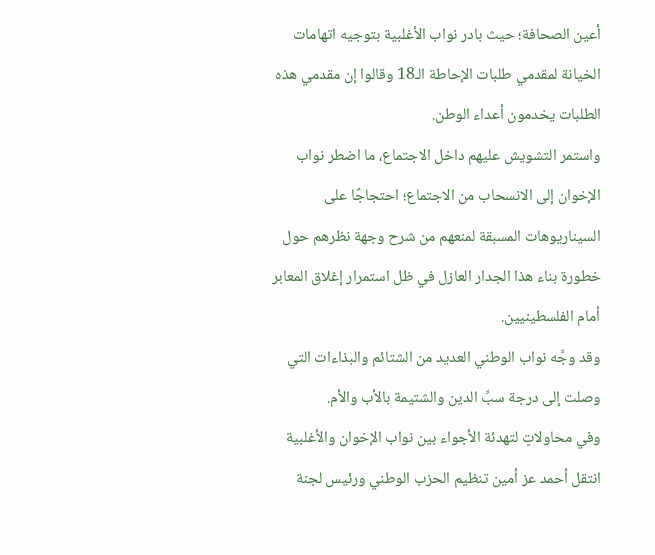أعين الصحافة؛ حيث بادر نواب الأغلبية بتوجيه اتهامات الخيانة لمقدمي طلبات الإحاطة الـ18 وقالوا إن مقدمي هذه الطلبات يخدمون أعداء الوطن.
واستمر التشويش عليهم داخل الاجتماع، ما اضطر نواب الإخوان إلى الانسحاب من الاجتماع؛ احتجاجًا على السيناريوهات المسبقة لمنعهم من شرح وجهة نظرهم حول خطورة بناء هذا الجدار العازل في ظل استمرار إغلاق المعابر أمام الفلسطينيين.
وقد وجَّه نواب الوطني العديد من الشتائم والبذاءات التي وصلت إلى درجة سبِّ الدين والشتيمة بالأب والأم.
وفي محاولاتٍ لتهدئة الأجواء بين نواب الإخوان والأغلبية انتقل أحمد عز أمين تنظيم الحزب الوطني ورئيس لجنة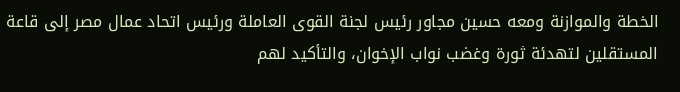الخطة والموازنة ومعه حسين مجاور رئيس لجنة القوى العاملة ورئيس اتحاد عمال مصر إلى قاعة المستقلين لتهدئة ثورة وغضب نواب الإخوان، والتأكيد لهم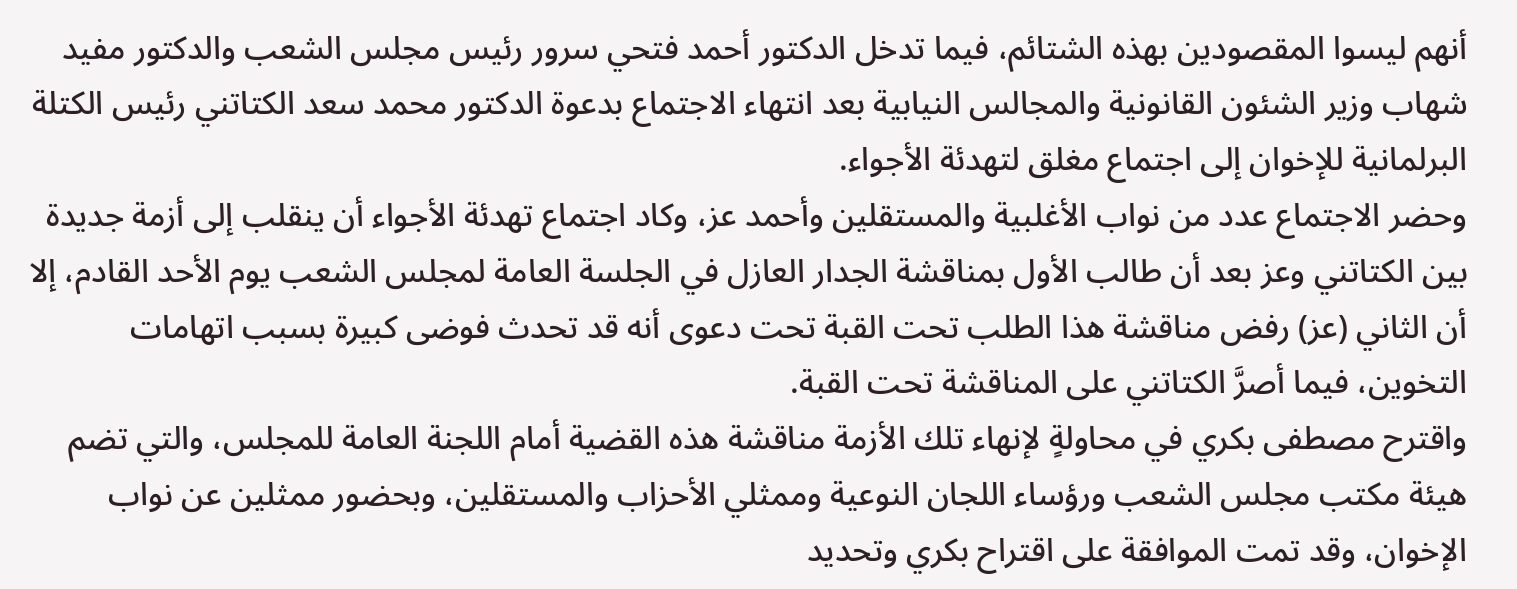أنهم ليسوا المقصودين بهذه الشتائم، فيما تدخل الدكتور أحمد فتحي سرور رئيس مجلس الشعب والدكتور مفيد شهاب وزير الشئون القانونية والمجالس النيابية بعد انتهاء الاجتماع بدعوة الدكتور محمد سعد الكتاتني رئيس الكتلة البرلمانية للإخوان إلى اجتماع مغلق لتهدئة الأجواء.
وحضر الاجتماع عدد من نواب الأغلبية والمستقلين وأحمد عز، وكاد اجتماع تهدئة الأجواء أن ينقلب إلى أزمة جديدة بين الكتاتني وعز بعد أن طالب الأول بمناقشة الجدار العازل في الجلسة العامة لمجلس الشعب يوم الأحد القادم، إلا أن الثاني (عز) رفض مناقشة هذا الطلب تحت القبة تحت دعوى أنه قد تحدث فوضى كبيرة بسبب اتهامات التخوين، فيما أصرَّ الكتاتني على المناقشة تحت القبة.
واقترح مصطفى بكري في محاولةٍ لإنهاء تلك الأزمة مناقشة هذه القضية أمام اللجنة العامة للمجلس، والتي تضم هيئة مكتب مجلس الشعب ورؤساء اللجان النوعية وممثلي الأحزاب والمستقلين، وبحضور ممثلين عن نواب الإخوان، وقد تمت الموافقة على اقتراح بكري وتحديد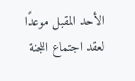الأحد المقبل موعدًا لعقد اجتماع اللجنة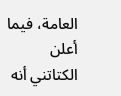العامة، فيما أعلن الكتاتني أنه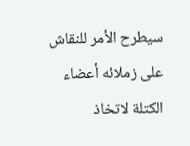سيطرح الأمر للنقاش على زملائه أعضاء الكتلة لاتخاذ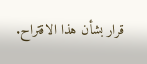قرار بشأن هذا الاقتراح.